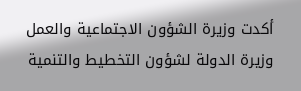أكدت وزيرة الشؤون الاجتماعية والعمل وزيرة الدولة لشؤون التخطيط والتنمية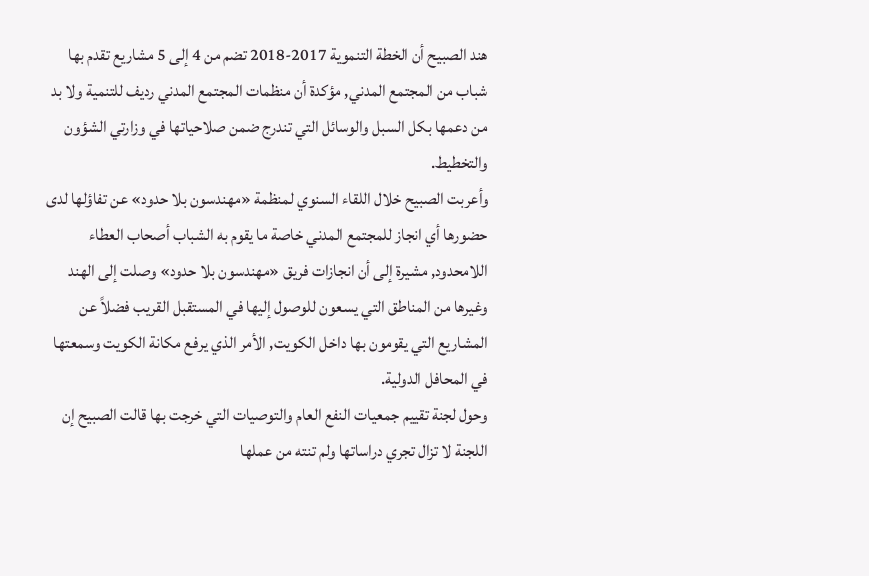هند الصبيح أن الخطة التنموية 2017-2018 تضم من 4 إلى 5 مشاريع تقدم بها شباب من المجتمع المدني, مؤكدة أن منظمات المجتمع المدني رديف للتنمية ولا بد من دعمها بكل السبل والوسائل التي تندرج ضمن صلاحياتها في وزارتي الشؤون والتخطيط.
وأعربت الصبيح خلال اللقاء السنوي لمنظمة «مهندسون بلا حدود» عن تفاؤلها لدى حضورها أي انجاز للمجتمع المدني خاصة ما يقوم به الشباب أصحاب العطاء اللامحدود, مشيرة إلى أن انجازات فريق «مهندسون بلا حدود» وصلت إلى الهند وغيرها من المناطق التي يسعون للوصول إليها في المستقبل القريب فضلاً عن المشاريع التي يقومون بها داخل الكويت, الأمر الذي يرفع مكانة الكويت وسمعتها في المحافل الدولية.
وحول لجنة تقييم جمعيات النفع العام والتوصيات التي خرجت بها قالت الصبيح إن اللجنة لا تزال تجري دراساتها ولم تنته من عملها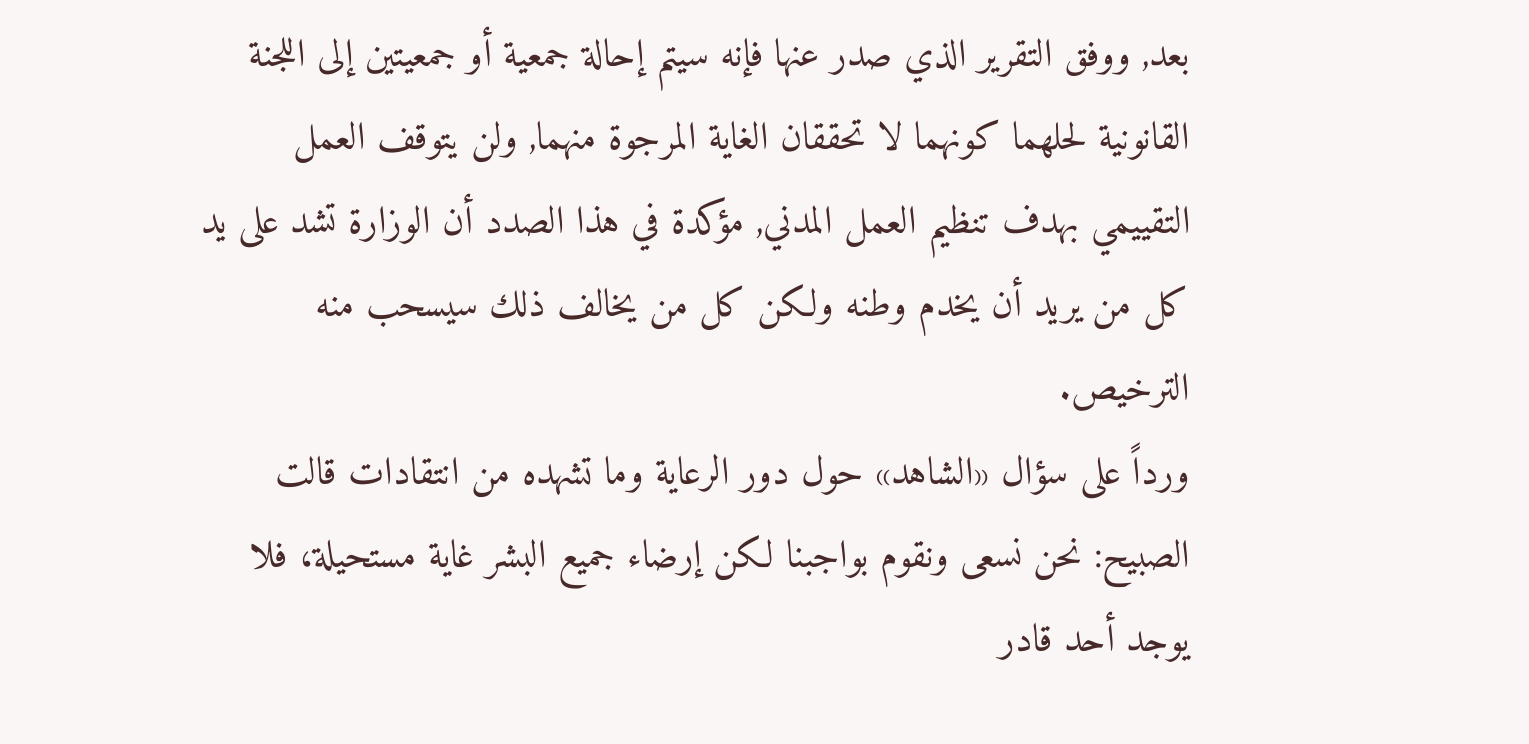بعد, ووفق التقرير الذي صدر عنها فإنه سيتم إحالة جمعية أو جمعيتين إلى اللجنة القانونية لحلهما كونهما لا تحققان الغاية المرجوة منهما, ولن يتوقف العمل التقييمي بهدف تنظيم العمل المدني, مؤكدة في هذا الصدد أن الوزارة تشد على يد كل من يريد أن يخدم وطنه ولكن كل من يخالف ذلك سيسحب منه الترخيص.
ورداً على سؤال «الشاهد» حول دور الرعاية وما تشهده من انتقادات قالت الصبيح: نحن نسعى ونقوم بواجبنا لكن إرضاء جميع البشر غاية مستحيلة، فلا يوجد أحد قادر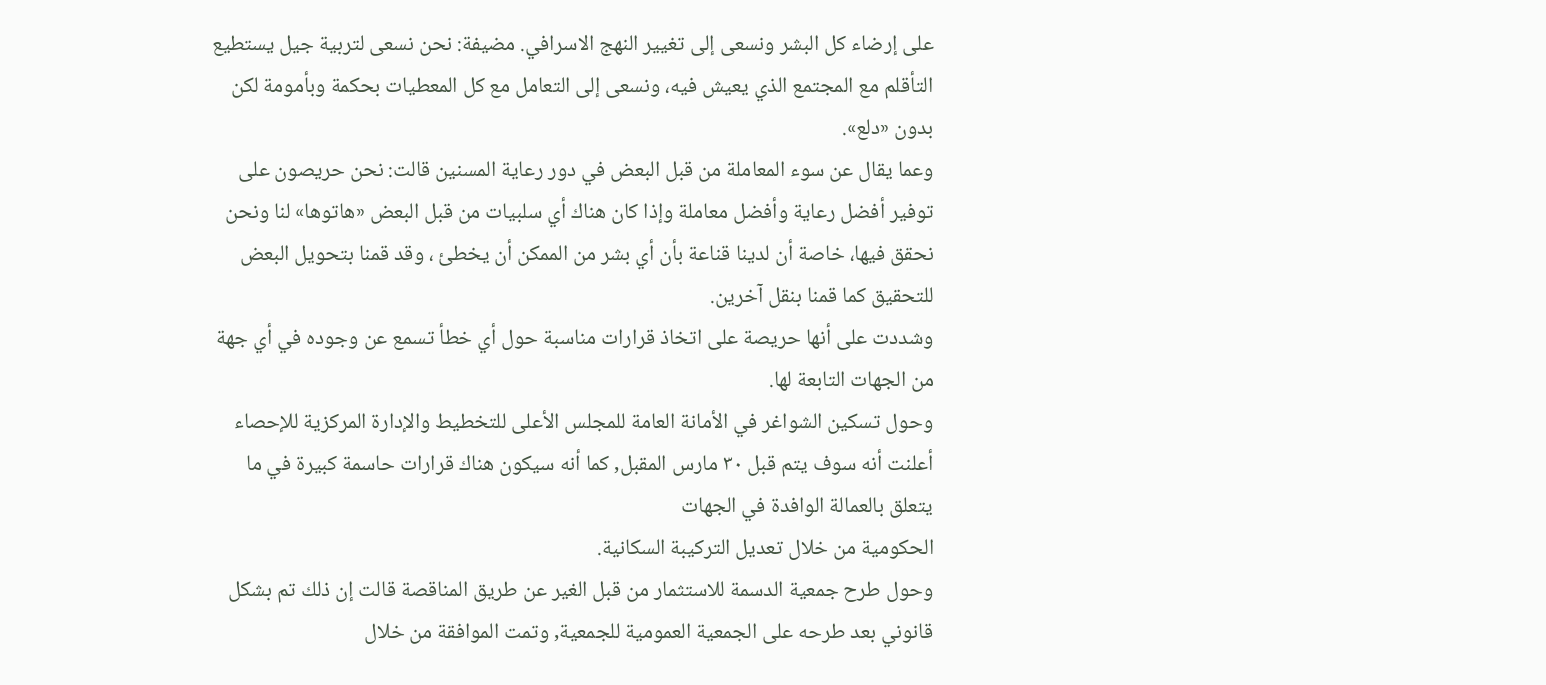على إرضاء كل البشر ونسعى إلى تغيير النهج الاسرافي. مضيفة: نحن نسعى لتربية جيل يستطيع التأقلم مع المجتمع الذي يعيش فيه، ونسعى إلى التعامل مع كل المعطيات بحكمة وبأمومة لكن بدون «دلع».
وعما يقال عن سوء المعاملة من قبل البعض في دور رعاية المسنين قالت: نحن حريصون على توفير أفضل رعاية وأفضل معاملة وإذا كان هناك أي سلبيات من قبل البعض «هاتوها» لنا ونحن نحقق فيها، خاصة أن لدينا قناعة بأن أي بشر من الممكن أن يخطئ ، وقد قمنا بتحويل البعض للتحقيق كما قمنا بنقل آخرين.
وشددت على أنها حريصة على اتخاذ قرارات مناسبة حول أي خطأ تسمع عن وجوده في أي جهة من الجهات التابعة لها.
وحول تسكين الشواغر في الأمانة العامة للمجلس الأعلى للتخطيط والإدارة المركزية للإحصاء أعلنت أنه سوف يتم قبل ٣٠ مارس المقبل, كما أنه سيكون هناك قرارات حاسمة كبيرة في ما يتعلق بالعمالة الوافدة في الجهات
الحكومية من خلال تعديل التركيبة السكانية.
وحول طرح جمعية الدسمة للاستثمار من قبل الغير عن طريق المناقصة قالت إن ذلك تم بشكل قانوني بعد طرحه على الجمعية العمومية للجمعية, وتمت الموافقة من خلال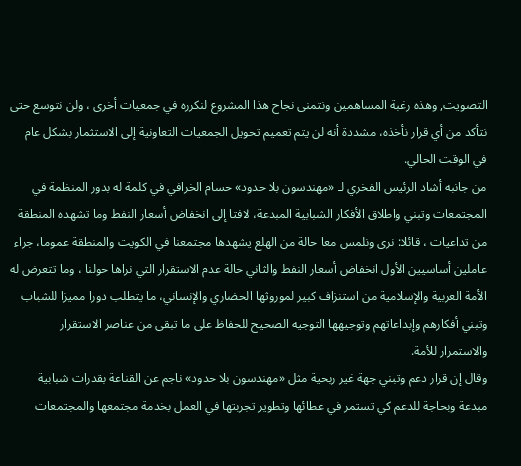التصويت, وهذه رغبة المساهمين ونتمنى نجاح هذا المشروع لنكرره في جمعيات أخرى ، ولن نتوسع حتى نتأكد من أي قرار نأخذه، مشددة أنه لن يتم تعميم تحويل الجمعيات التعاونية إلى الاستثمار بشكل عام في الوقت الحالي.
من جانبه أشاد الرئيس الفخري لـ «مهندسون بلا حدود» حسام الخرافي في كلمة له بدور المنظمة في المجتمعات وتبني واطلاق الأفكار الشبابية المبدعة، لافتا إلى انخفاض أسعار النفط وما تشهده المنطقة من تداعيات ، قائلا: نرى ونلمس معا حالة من الهلع يشهدها مجتمعنا في الكويت والمنطقة عموما، جراء عاملين أساسيين الأول انخفاض أسعار النفط والثاني حالة عدم الاستقرار التي نراها حولنا ، وما تتعرض له الأمة العربية والإسلامية من استنزاف كبير لموروثها الحضاري والإنساني، ما يتطلب دورا مميزا للشباب وتبني أفكارهم وإبداعاتهم وتوجيهها التوجيه الصحيح للحفاظ على ما تبقى من عناصر الاستقرار والاستمرار للأمة.
وقال إن قرار دعم وتبني جهة غير ربحية مثل «مهندسون بلا حدود» ناجم عن القناعة بقدرات شبابية مبدعة وبحاجة للدعم كي تستمر في عطائها وتطوير تجربتها في العمل بخدمة مجتمعها والمجتمعات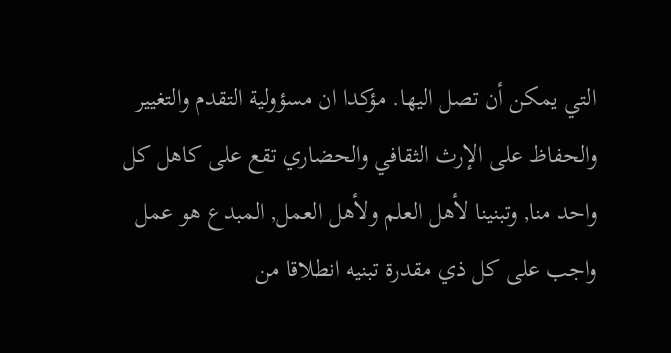التي يمكن أن تصل اليها. مؤكدا ان مسؤولية التقدم والتغيير والحفاظ على الإرث الثقافي والحضاري تقع على كاهل كل واحد منا, وتبنينا لأهل العلم ولأهل العمل, المبدع هو عمل واجب على كل ذي مقدرة تبنيه انطلاقا من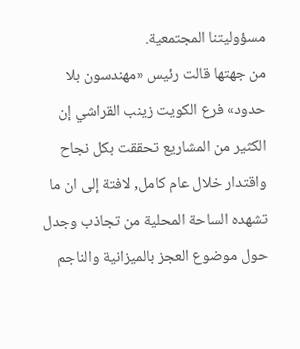مسؤوليتنا المجتمعية.
من جهتها قالت رئيس «مهندسون بلا حدود» فرع الكويت زينب القراشي إن الكثير من المشاريع تحققت بكل نجاح واقتدار خلال عام كامل, لافتة إلى ان ما تشهده الساحة المحلية من تجاذب وجدل حول موضوع العجز بالميزانية والناجم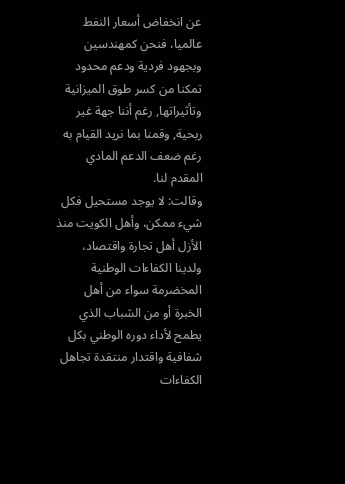عن انخفاض أسعار النفط عالميا، فنحن كمهندسين وبجهود فردية ودعم محدود تمكنا من كسر طوق الميزانية وتأثيراتها, رغم أننا جهة غير ربحية, وقمنا بما نريد القيام به رغم ضعف الدعم المادي المقدم لنا.
وقالت: لا يوجد مستحيل فكل شيء ممكن، وأهل الكويت منذ الأزل أهل تجارة واقتصاد، ولدينا الكفاءات الوطنية المخضرمة سواء من أهل الخبرة أو من الشباب الذي يطمح لأداء دوره الوطني بكل شفافية واقتدار منتقدة تجاهل الكفاءات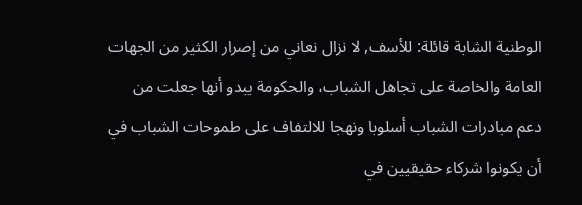الوطنية الشابة قائلة: للأسف, لا نزال نعاني من إصرار الكثير من الجهات العامة والخاصة على تجاهل الشباب، والحكومة يبدو أنها جعلت من دعم مبادرات الشباب أسلوبا ونهجا للالتفاف على طموحات الشباب في أن يكونوا شركاء حقيقيين في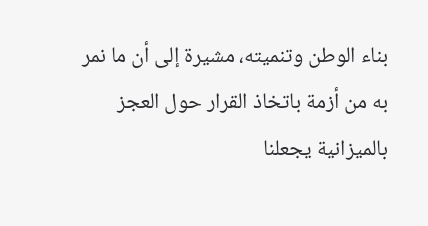بناء الوطن وتنميته، مشيرة إلى أن ما نمر به من أزمة باتخاذ القرار حول العجز بالميزانية يجعلنا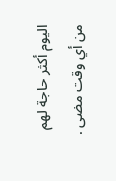اليوم أكثر حاجة لهم من أي وقت مضى .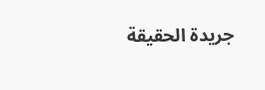جريدة الحقيقة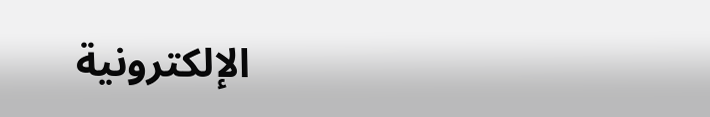الإلكترونية